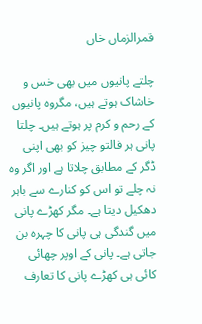قمرالزماں خاں

چلتے پانیوں میں بھی خس و خاشاک ہوتے ہیں، مگروہ پانیوں کے رحم و کرم پر ہوتے ہیں۔ چلتا پانی ہر فالتو چیز کو بھی اپنی ڈگر کے مطابق چلاتا ہے اور اگر وہ نہ چلے تو اس کو کنارے سے باہر دھکیل دیتا ہے۔ مگر کھڑے پانی میں گندگی ہی پانی کا چہرہ بن جاتی ہے۔ پانی کے اوپر چھائی کائی ہی کھڑے پانی کا تعارف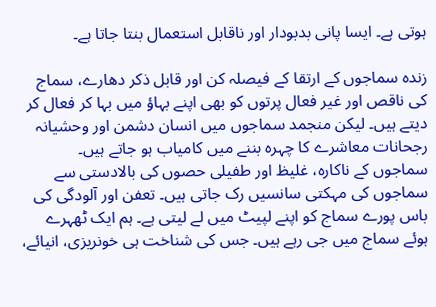ہوتی ہے۔ ایسا پانی بدبودار اور ناقابل استعمال بنتا جاتا ہے۔

زندہ سماجوں کے ارتقا کے فیصلہ کن اور قابل ذکر دھارے، سماج کی ناقص اور غیر فعال پرتوں کو بھی اپنے بہاؤ میں بہا کر فعال کر دیتے ہیں۔ لیکن منجمد سماجوں میں انسان دشمن اور وحشیانہ رجحانات معاشرے کا چہرہ بننے میں کامیاب ہو جاتے ہیں۔ سماجوں کے ناکارہ، غلیظ اور طفیلی حصوں کی بالادستی سے سماجوں کی مہکتی سانسیں رک جاتی ہیں۔ تعفن اور آلودگی کی باس پورے سماج کو اپنے لپیٹ میں لے لیتی ہے۔ ہم ایک ٹھہرے ہوئے سماج میں جی رہے ہیں۔ جس کی شناخت ہی خونریزی، انیائے،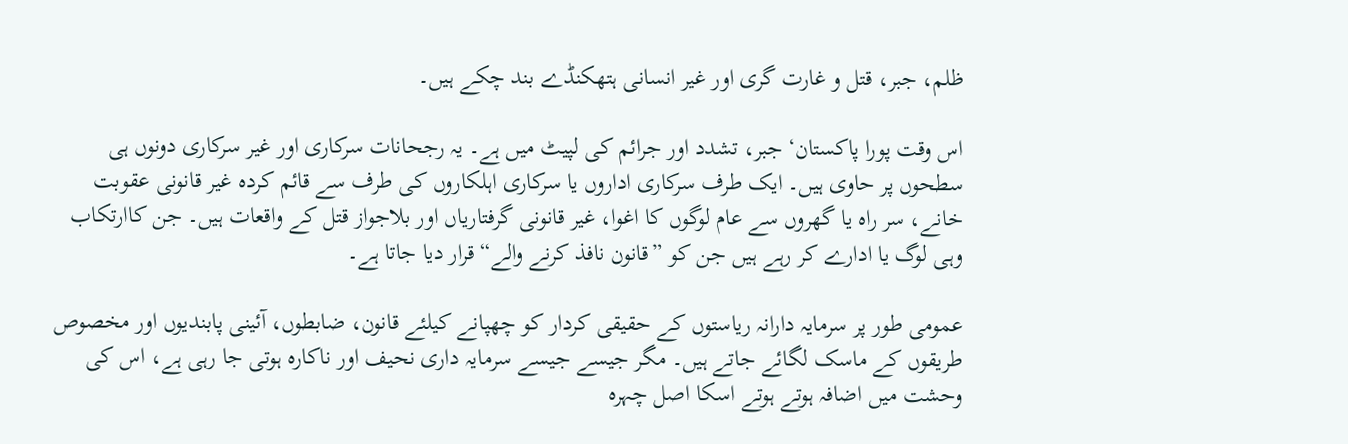ظلم، جبر، قتل و غارت گری اور غیر انسانی ہتھکنڈے بند چکے ہیں۔

اس وقت پورا پاکستان‘ جبر، تشدد اور جرائم کی لپیٹ میں ہے۔ یہ رجحانات سرکاری اور غیر سرکاری دونوں ہی سطحوں پر حاوی ہیں۔ ایک طرف سرکاری اداروں یا سرکاری اہلکاروں کی طرف سے قائم کردہ غیر قانونی عقوبت خانے، سر راہ یا گھروں سے عام لوگوں کا اغوا، غیر قانونی گرفتاریاں اور بلاجواز قتل کے واقعات ہیں۔ جن کاارتکاب وہی لوگ یا ادارے کر رہے ہیں جن کو ”قانون نافذ کرنے والے“ قرار دیا جاتا ہے۔

عمومی طور پر سرمایہ دارانہ ریاستوں کے حقیقی کردار کو چھپانے کیلئے قانون، ضابطوں، آئینی پابندیوں اور مخصوص طریقوں کے ماسک لگائے جاتے ہیں۔ مگر جیسے جیسے سرمایہ داری نحیف اور ناکارہ ہوتی جا رہی ہے، اس کی وحشت میں اضافہ ہوتے ہوتے اسکا اصل چہرہ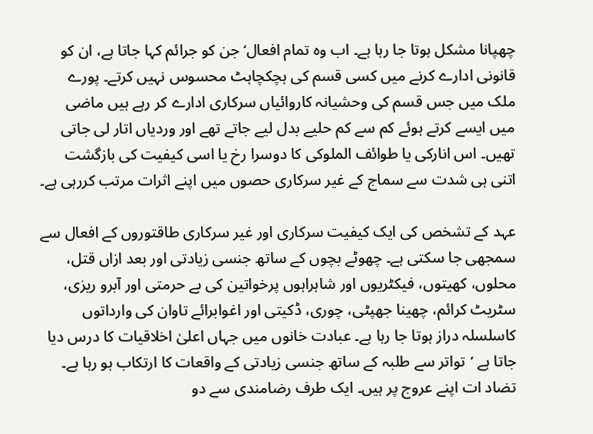چھپانا مشکل ہوتا جا رہا ہے۔ اب وہ تمام افعال‘ جن کو جرائم کہا جاتا ہے، ان کو قانونی ادارے کرنے میں کسی قسم کی ہچکچاہٹ محسوس نہیں کرتے۔ پورے ملک میں جس قسم کی وحشیانہ کاروائیاں سرکاری ادارے کر رہے ہیں ماضی میں ایسے کرتے ہوئے کم سے کم حلیے بدل لیے جاتے تھے اور وردیاں اتار لی جاتی تھیں۔ اس انارکی یا طوائف الملوکی کا دوسرا رخ یا اسی کیفیت کی بازگشت اتنی ہی شدت سے سماج کے غیر سرکاری حصوں میں اپنے اثرات مرتب کررہی ہے۔

عہد کے تشخص کی ایک کیفیت سرکاری اور غیر سرکاری طاقتوروں کے افعال سے سمجھی جا سکتی ہے۔ چھوٹے بچوں کے ساتھ جنسی زیادتی اور بعد ازاں قتل، محلوں، کھیتوں، فیکٹریوں اور شاہراہوں پرخواتین کی بے حرمتی اور آبرو ریزی، سٹریٹ کرائم، چھینا جھپٹی، چوری، ڈکیتی اور اغوابرائے تاوان کی وارداتوں کاسلسلہ دراز ہوتا جا رہا ہے۔ عبادت خانوں میں جہاں اعلیٰ اخلاقیات کا درس دیا جاتا ہے ‘تواتر سے طلبہ کے ساتھ جنسی زیادتی کے واقعات کا ارتکاب ہو رہا ہے۔ تضاد ات اپنے عروج پر ہیں۔ ایک طرف رضامندی سے دو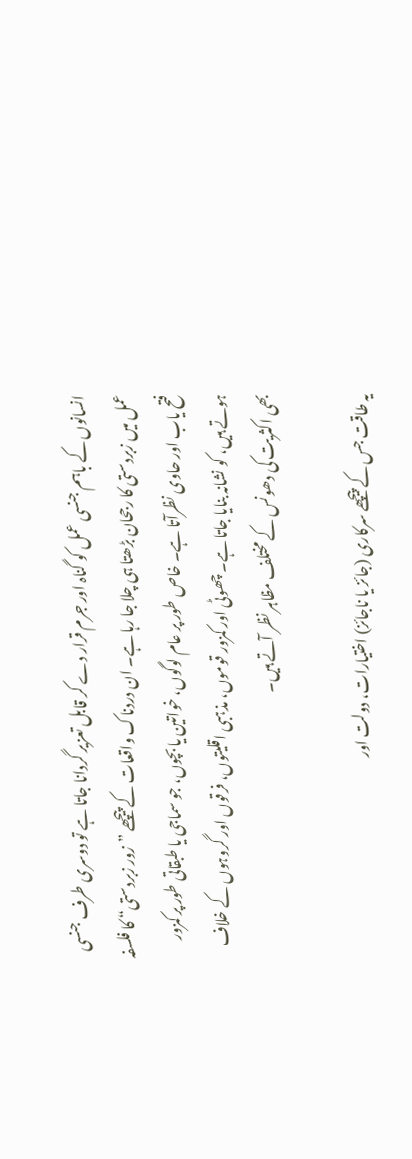انسانوں کے باہم جنسی عمل کو گناہ اور جرم قرار دے کر قابل تعزیر گردانا جاتا ہے تو دوسری طرف جنسی عمل میں زبردستی کا رجحان بڑھتا ہی چلا جا رہا ہے۔ ان دردناک واقعات کے پیچھے ”زور زبردستی“ کا فلسفہ فتح یاب اور حاوی نظرآتا ہے۔ خاص طور پر عام لوگوں، خواتین یا بچوں، جو سماجی یا طبقاتی طور پر کمزور ہوتے ہیں، کو نشانہ بنایا جاتا ہے۔ چھوٹی اور کمزور قوموں، مذہبی اقلیتوں، فرقوں اور گروہوں کے خلاف بھی اکثریت کی دھونس کے مختلف مظاہر نظر آتے ہیں۔

یہ طاقت جس کے پیچھے سرکاری (جائز یا ناجائز) اختیارات، دولت اور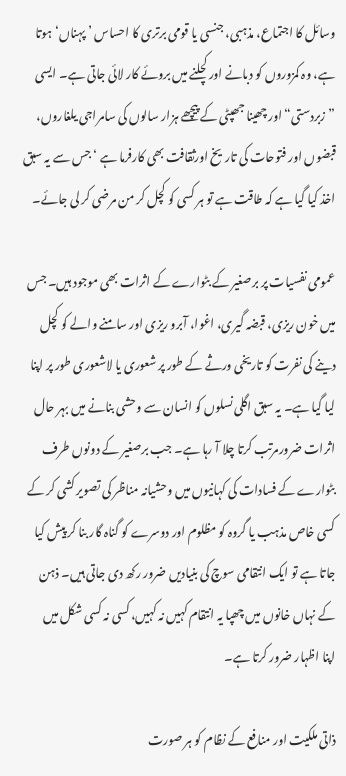وسائل کا اجتماع، مذہبی، جنسی یا قومی برتری کا احساس ’پہناں‘ ہوتا ہے، وہ کمزوروں کو دبانے اور کچلنے میں بروئے کار لائی جاتی ہے۔ ایسی ”زبردستی“ اور چھینا جھپٹی کے پیچھے ہزار سالوں کی سامراجی یلغاروں، قبضوں اور فتوحات کی تاریخ اورثقافت بھی کارفرما ہے ‘جس سے یہ سبق اخذ کیا گیا ہے کہ طاقت ہے تو ہر کسی کو کچل کر من مرضی کر لی جائے۔

عمومی نفسیات پر برصغیر کے بٹوارے کے اثرات بھی موجود ہیں۔ جس میں خون ریزی، قبضہ گیری، اغوا، آبرو ریزی اور سامنے والے کو کچل دینے کی نفرت کو تاریخی ورثے کے طور پر شعوری یا لاشعوری طور پر اپنا لیا گیا ہے۔ یہ سبق اگلی نسلوں کو انسان سے وحشی بنانے میں بہر حال اثرات ضرورمرتب کرتا چلا آ رہا ہے۔ جب برصغیر کے دونوں طرف بٹوارے کے فسادات کی کہانیوں میں وحشیانہ مناظر کی تصویر کشی کر کے کسی خاص مذہب یا گروہ کو مظلوم اور دوسرے کو گناہ گار بنا کر پیش کیا جاتا ہے تو ایک انتقامی سوچ کی بنیادیں ضرور رکھ دی جاتی ہیں۔ ذہن کے نہاں خانوں میں چھپا یہ انتقام کہیں نہ کہیں، کسی نہ کسی شکل میں اپنا اظہار ضرور کرتا ہے۔

ذاتی ملکیت اور منافع کے نظام کو ہر صورت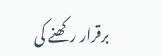برقرار رکھنے کی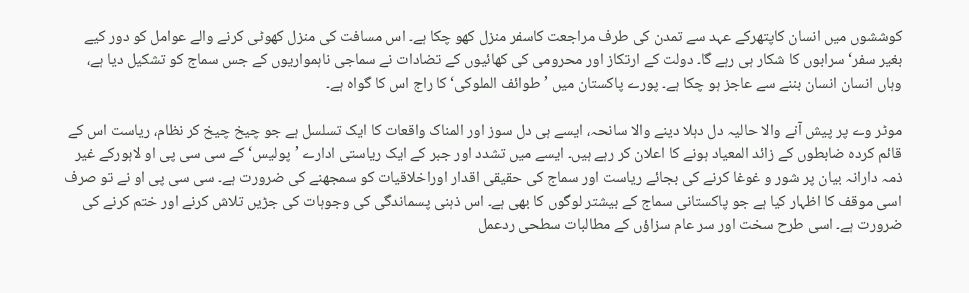کوششوں میں انسان کاپتھرکے عہد سے تمدن کی طرف مراجعت کاسفر منزل کھو چکا ہے۔ اس مسافت کی منزل کھوٹی کرنے والے عوامل کو دور کیے بغیر سفر‘ سرابوں کا شکار ہی رہے گا۔ دولت کے ارتکاز اور محرومی کی کھائیوں کے تضادات نے سماجی ناہمواریوں کے جس سماج کو تشکیل دیا ہے، وہاں انسان انسان بننے سے عاجز ہو چکا ہے۔ پورے پاکستان میں ’طوائف الملوکی‘ کا راج اس کا گواہ ہے۔

موٹر وے پر پیش آنے والا حالیہ دل دہلا دینے والا سانحہ، ایسے ہی دل سوز اور المناک واقعات کا ایک تسلسل ہے جو چیخ چیخ کر نظام، ریاست اس کے قائم کردہ ضابطوں کے زائد المعیاد ہونے کا اعلان کر رہے ہیں۔ ایسے میں تشدد اور جبر کے ایک ریاستی ادارے ’پولیس‘ کے سی سی پی او لاہورکے غیر ذمہ دارانہ بیان پر شور و غوغا کرنے کی بجائے ریاست اور سماج کی حقیقی اقدار اوراخلاقیات کو سمجھنے کی ضرورت ہے۔ سی سی پی او نے تو صرف اسی موقف کا اظہار کیا ہے جو پاکستانی سماج کے بیشتر لوگوں کا بھی ہے۔ اس ذہنی پسماندگی کی وجوہات کی جڑیں تلاش کرنے اور ختم کرنے کی ضرورت ہے۔ اسی طرح سخت اور سر عام سزاؤں کے مطالبات سطحی ردعمل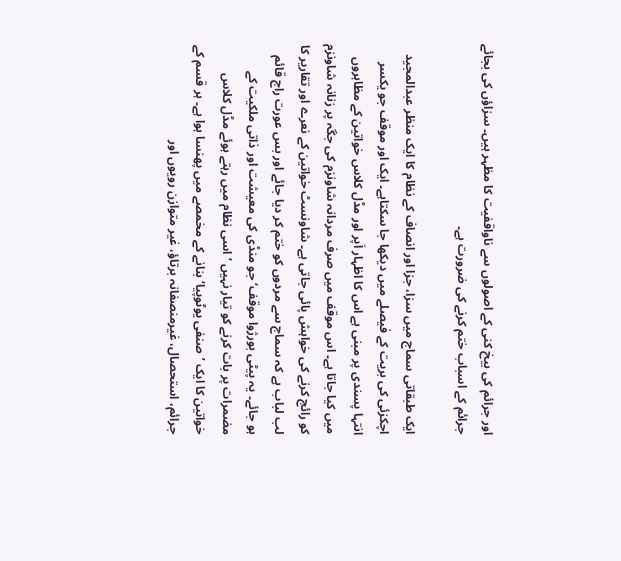اور جرائم کی بیخ کنی کے اصولوں سے ناواقفیت کا مظہر ہیں۔ سزاؤں کی بجائے جرائم کے اسباب ختم کرنے کی ضرورت ہے۔

ایک طبقاتی سماج میں سزا، جزا اور انصاف کے نظام کا ایک منظر عبدالمجید اچکزئی کی بریت کے فیصلے میں دیکھا جا سکتاہے۔ ایک اور موقف جو یکسر انتہا پسندی پر مبنی ہے اس کا اظہار اَپر اور مڈل کلاس خواتین کے مظاہروں میں کیا جاتا ہے۔ اس موقف میں صرف مردانہ شاونزم کی جگہ پر زنانہ شاونزم کو رائج کرنے کی خواہش پائی جاتی ہے۔ شاونسٹ خواتین کے نعرے اور تقاریر کا لب لباب ہے کہ سماج سے مردوں کو ختم کر دیا جائے اور بس عورت راج قائم ہو جائے۔ یہ پیٹی بورژوا موقف‘ جو منڈی کی معیشت اور ذاتی ملکیت کے مضمرات پر بات کرنے کو تیار نہیں ‘اسی نظام میں رہتے ہوئے مڈل کلاس خواتین کا ایک ’صنفی یوٹوپیا‘ بنانے کے مخمصے میں پھنسا ہوا ہے۔ ہر قسم کے جرائم، استحصال، غیرمنصفانہ برتاؤ، غیر متوازن رویوں اور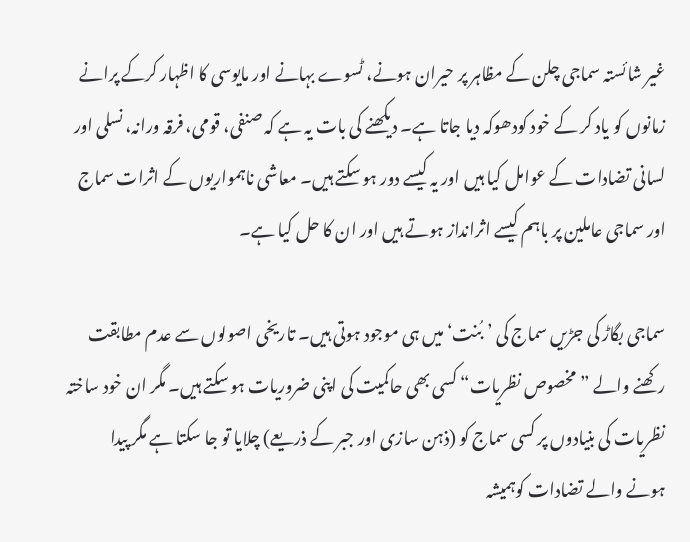غیر شائستہ سماجی چلن کے مظاہر پر حیران ہونے، ٹسوے بہانے اور مایوسی کا اظہار کرکے پرانے زمانوں کو یاد کر کے خود کودھوکہ دیا جاتا ہے۔ دیکھنے کی بات یہ ہے کہ صنفی، قومی، فرقہ ورانہ، نسلی اور لسانی تضادات کے عوامل کیا ہیں اور یہ کیسے دور ہو سکتے ہیں۔ معاشی ناہمواریوں کے اثرات سماج اور سماجی عاملین پر باہم کیسے اثرانداز ہوتے ہیں اور ان کا حل کیا ہے۔

سماجی بگاڑ کی جڑیں سماج کی ’بُنت‘ میں ہی موجود ہوتی ہیں۔ تاریخی اصولوں سے عدم مطابقت رکھنے والے ”مخصوص نظریات“ کسی بھی حاکمیت کی اپنی ضروریات ہو سکتے ہیں۔ مگر ان خود ساختہ نظریات کی بنیادوں پر کسی سماج کو (ذہن سازی اور جبر کے ذریعے) چلایا تو جا سکتا ہے مگر پیدا ہونے والے تضادات کوہمیشہ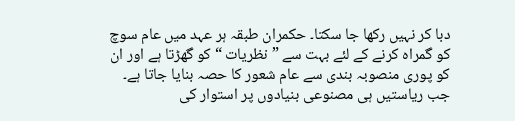دبا کر نہیں رکھا جا سکتا۔ حکمران طبقہ ہر عہد میں عام سوچ کو گمراہ کرنے کے لئے بہت سے ”نظریات “ کو گھڑتا ہے اور ان کو پوری منصوبہ بندی سے عام شعور کا حصہ بنایا جاتا ہے۔ جب ریاستیں ہی مصنوعی بنیادوں پر استوار کی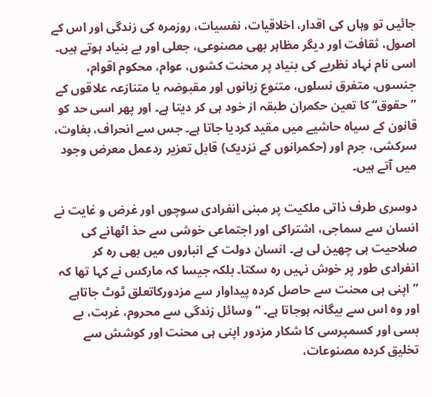جائیں تو وہاں کی اقدار، اخلاقیات، نفسیات، روزمرہ کی زندگی اور اس کے اصول، ثقافت اور دیگر مظاہر بھی مصنوعی، جعلی اور بے بنیاد ہوتے ہیں۔ اسی نام نہاد نظریے کی بنیاد پر محنت کشوں، عوام، محکوم اقوام، جنسوں، متفرق نسلوں، متنوع زبانوں اور مقبوضہ یا متنازعہ علاقوں کے ”حقوق“ کا تعین حکمران طبقہ از خود ہی کر دیتا ہے۔ اور پھر اسی حد کو قانون کے سیاہ حاشیے میں مقید کردیا جاتا ہے۔ جس سے انحراف، بغاوت، سرکشی، جرم اور (حکمرانوں کے نزدیک) قابل تعزیر ردعمل معرض وجود میں آتے ہیں۔

دوسری طرف ذاتی ملکیت پر مبنی انفرادی سوچوں اور غرض و غایت نے انسان سے سماجی، اشتراکی اور اجتماعی خوشی سے حذ اٹھانے کی صلاحیت ہی چھین لی ہے۔ انسان دولت کے انباروں میں بھی رہ کر انفرادی طور پر خوش نہیں رہ سکتا۔ بلکہ جیسا کہ مارکس نے کہا تھا کہ ”اپنی ہی محنت سے حاصل کردہ پیداوار سے مزدورکاتعلق ٹوٹ جاتاہے اور وہ اس سے بیگانہ ہوجاتا ہے۔ “ وسائل زندگی سے محروم، غربت، بے بسی اور کسمپرسی کا شکار مزدور اپنی ہی محنت اور کوشش سے تخلیق کردہ مصنوعات،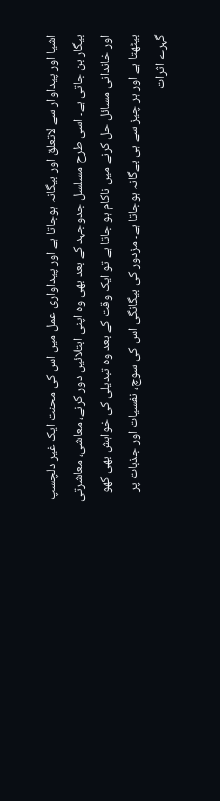اشیا اور پیداوار سے لاتعلق اور بیگانہ ہوجاتا ہے اور پیداواری عمل میں اس کی محنت ایک غیر دلچسپ بیگار بن جاتی ہے۔ اسی طرح مسلسل جدوجہد کے بعد بھی وہ اپنی ابتلائیں دور کرنے، معاشی، معاشرتی اور خاندانی مسائل حل کرنے میں ناکام ہو جاتا ہے تو ایک وقت کے بعد وہ تبدیلی کی خواہش بھی کھو بیٹھتا ہے اور ہر چیز سے ہی بےگانہ ہوجاتا ہے۔ مزدور کی بیگانگی اس کی سوچ، نفسیات اور جذبات پر گہرے اثرات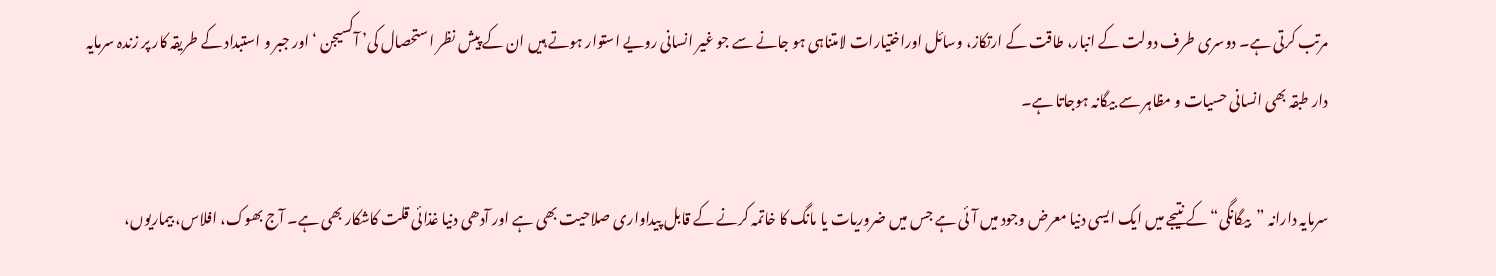مرتب کرتی ہے۔ دوسری طرف دولت کے انبار، طاقت کے ارتکاز، وسائل اوراختیارات لامتناہی ہو جانے سے جو غیر انسانی رویے استوار ہوتے ہیں ان کے پیش نظر استحصال کی’ آکسیجن ‘اور جبر و استبداد کے طریقہ کار پر زندہ سرمایہ دار طبقہ بھی انسانی حسیات و مظاہر سے بیگانہ ہوجاتا ہے۔

سرمایہ دارانہ ”بیگانگی“ کے نتیجے میں ایک ایسی دنیا معرض وجود میں آئی ہے جس میں ضروریات یا مانگ کا خاتمہ کرنے کے قابل پیداواری صلاحیت بھی ہے اور آدھی دنیا غذائی قلت کاشکار بھی ہے۔ آج بھوک، افلاس، بیماریوں،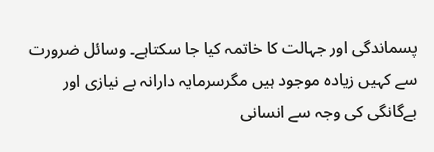پسماندگی اور جہالت کا خاتمہ کیا جا سکتاہے۔ وسائل ضرورت سے کہیں زیادہ موجود ہیں مگرسرمایہ دارانہ بے نیازی اور بےگانگی کی وجہ سے انسانی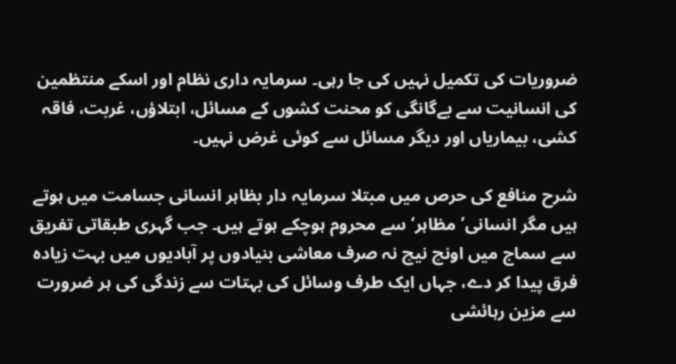ضروریات کی تکمیل نہیں کی جا رہی۔ سرمایہ داری نظام اور اسکے منتظمین کی انسانیت سے بےگانگی کو محنت کشوں کے مسائل، ابتلاؤں، غربت، فاقہ کشی، بیماریاں اور دیگر مسائل سے کوئی غرض نہیں۔

شرح منافع کی حرص میں مبتلا سرمایہ دار بظاہر انسانی جسامت میں ہوتے ہیں مگر انسانی’ مظاہر‘ سے محروم ہوچکے ہوتے ہیں۔ جب گہری طبقاتی تفریق سے سماج میں اونچ نیچ نہ صرف معاشی بنیادوں پر آبادیوں میں بہت زیادہ فرق پیدا کر دے، جہاں ایک طرف وسائل کی بہتات سے زندگی کی ہر ضرورت سے مزین رہائشی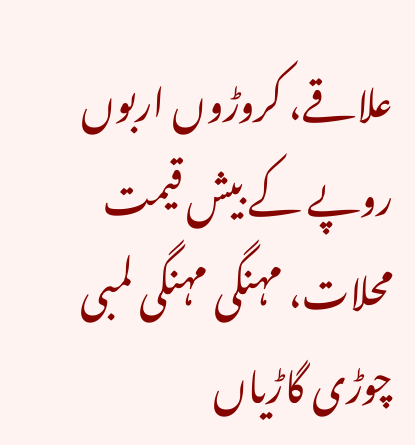علاقے، کروڑوں اربوں روپے کے بیش قیمت محلات، مہنگی مہنگی لمبی چوڑی گاڑیاں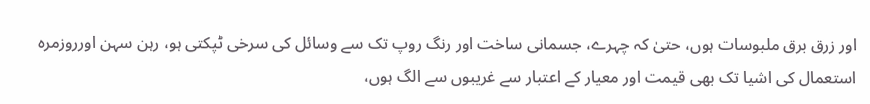اور زرق برق ملبوسات ہوں، حتیٰ کہ چہرے، جسمانی ساخت اور رنگ روپ تک سے وسائل کی سرخی ٹپکتی ہو، رہن سہن اورروزمرہ استعمال کی اشیا تک بھی قیمت اور معیار کے اعتبار سے غریبوں سے الگ ہوں،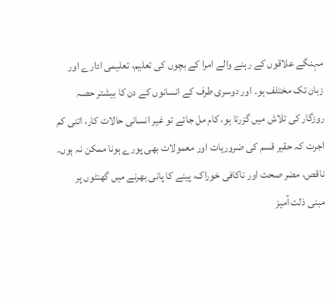مہنگے علاقوں کے رہنے والے امرا کے بچوں کی تعلیم، تعلیمی ادارے اور زبان تک مختلف ہو۔ اور دوسری طرف کے انسانوں کے دن کا بیشتر حصہ روزگار کی تلاش میں گزرتا ہو، کام مل جائے تو غیر انسانی حالات کار، اتنی کم اجرت کہ حقیر قسم کی ضروریات اور معمولات بھی پورے ہونا ممکن نہ ہوں۔ ناقص، مضر صحت اور ناکافی خوراک، پینے کا پانی بھرنے میں گھنٹوں پر مبنی ذلت آمیز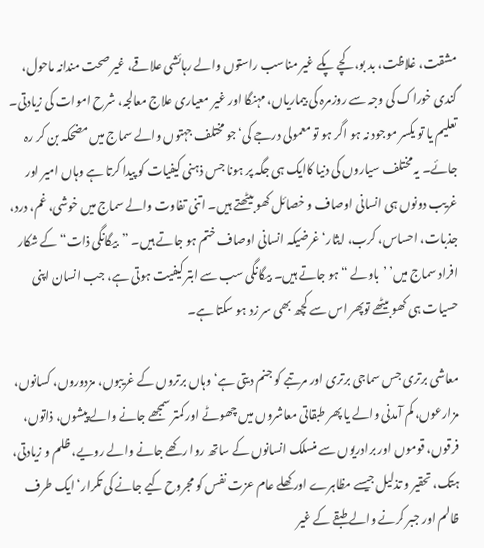مشقت، غلاظت، بد بو، کچے پکے غیر مناسب راستوں والے رہائشی علاقے، غیر صحت مندانہ ماحول، گندی خوراک کی وجہ سے روزمرہ کی بیماریاں، مہنگا اور غیر معیاری علاج معالجہ، شرح اموات کی زیادتی۔ تعلیم یا تو یکسر موجود نہ ہو اگر ہو تو معمولی درجے کی‘جو مختلف جہتوں والے سماج میں مضحکہ بن کر رہ جائے۔ یہ مختلف سیاروں کی دنیا کاایک ہی جگہ پر ہونا جس ذہنی کیفیات کو پیدا کرتا ہے وہاں امیر اور غریب دونوں ہی انسانی اوصاف و خصائل کھو بیٹھتے ہیں۔ اتنی تفاوت والے سماج میں خوشی، غم، درد، جذبات، احساس، کرب، ایثار‘ غرضیکہ انسانی اوصاف ختم ہو جاتے ہیں۔ ”بیگانگی ذات“ کے شکار افراد سماج میں’ ’باولے “ ہو جاتے ہیں۔ بیگانگی سب سے ابتر کیفیت ہوتی ہے، جب انسان اپنی حسیات ہی کھو بیٹھے توپھر اس سے کچھ بھی سر زد ہو سکتا ہے۔

معاشی برتری جس سماجی برتری اور مرتبے کو جنم دیتی ہے‘ وہاں برتروں کے غریبوں، مزدوروں، کسانوں، مزارعوں، کم آمدنی والے یا پھر طبقاتی معاشروں میں چھوٹے اور کمتر سمجھے جانے والے پیشوں، ذاتوں، فرقوں، قوموں اور برادریوں سے منسلک انسانوں کے ساتھ روا رکھے جانے والے رویے، ظلم و زیادتی، ہتک، تحقیر و تذلیل جیسے مظاہرے اور کھلے عام عزت نفس کو مجروح کیے جانے کی تکرار‘ ایک طرف ظالم اور جبر کرنے والے طبقے کے غیر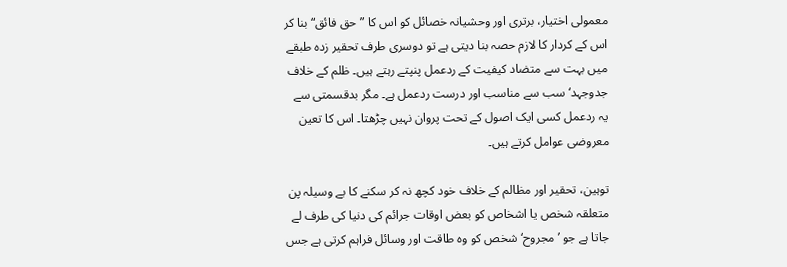معمولی اختیار، برتری اور وحشیانہ خصائل کو اس کا ”حق فائق“ بنا کر اس کے کردار کا لازم حصہ بنا دیتی ہے تو دوسری طرف تحقیر زدہ طبقے میں بہت سے متضاد کیفیت کے ردعمل پنپتے رہتے ہیں۔ ظلم کے خلاف جدوجہد‘ سب سے مناسب اور درست ردعمل ہے۔ مگر بدقسمتی سے یہ ردعمل کسی ایک اصول کے تحت پروان نہیں چڑھتا۔ اس کا تعین معروضی عوامل کرتے ہیں۔

توہین، تحقیر اور مظالم کے خلاف خود کچھ نہ کر سکنے کا بے وسیلہ پن متعلقہ شخص یا اشخاص کو بعض اوقات جرائم کی دنیا کی طرف لے جاتا ہے جو ’مجروح‘ شخص کو وہ طاقت اور وسائل فراہم کرتی ہے جس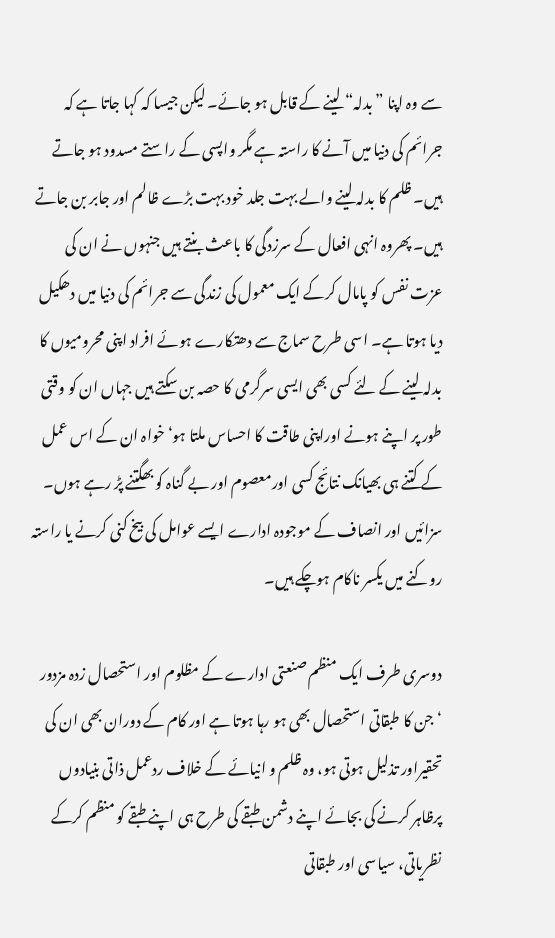سے وہ اپنا ”بدلہ“ لینے کے قابل ہو جائے۔ لیکن جیسا کہ کہا جاتا ہے کہ جرائم کی دنیا میں آنے کا راستہ ہے مگر واپسی کے راستے مسدود ہو جاتے ہیں۔ ظلم کا بدلہ لینے والے بہت جلد خود بہت بڑے ظالم اور جابر بن جاتے ہیں۔ پھروہ انہی افعال کے سرزدگی کا باعث بنتے ہیں جنہوں نے ان کی عزت نفس کو پامال کرکے ایک معمول کی زندگی سے جرائم کی دنیا میں دھکیل دیا ہوتا ہے۔ اسی طرح سماج سے دھتکارے ہوئے افراد اپنی محرومیوں کا بدلہ لینے کے لئے کسی بھی ایسی سرگرمی کا حصہ بن سکتے ہیں جہاں ان کو وقتی طور پر اپنے ہونے اوراپنی طاقت کا احساس ملتا ہو‘ خواہ ان کے اس عمل کے کتنے ہی بھیانک نتائج کسی اورمعصوم اور بے گناہ کو بھگتنے پڑ رہے ہوں۔ سزائیں اور انصاف کے موجودہ ادارے ایسے عوامل کی بیخ کنی کرنے یا راستہ روکنے میں یکسر ناکام ہوچکے ہیں۔

دوسری طرف ایک منظم صنعتی ادارے کے مظلوم اور استحصال زدہ مزدور ‘جن کا طبقاتی استحصال بھی ہو رہا ہوتا ہے اور کام کے دوران بھی ان کی تحقیراور تذلیل ہوتی ہو، وہ ظلم و انیائے کے خلاف ردعمل ذاتی بنیادوں پرظاہر کرنے کی بجائے اپنے دشمن طبقے کی طرح ہی اپنے طبقے کو منظم کرکے نظریاتی، سیاسی اور طبقاتی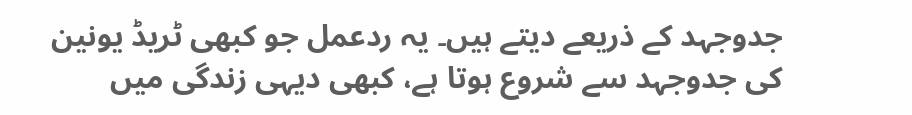جدوجہد کے ذریعے دیتے ہیں۔ یہ ردعمل جو کبھی ٹریڈ یونین کی جدوجہد سے شروع ہوتا ہے، کبھی دیہی زندگی میں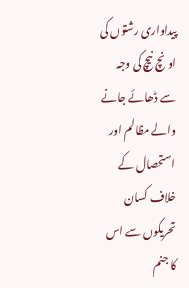پیداواری رشتوں کی اونچ نیچ کی وجہ سے ڈھائے جانے والے مظالم اور استحصال کے خلاف کسان تحریکوں سے اس کا جنم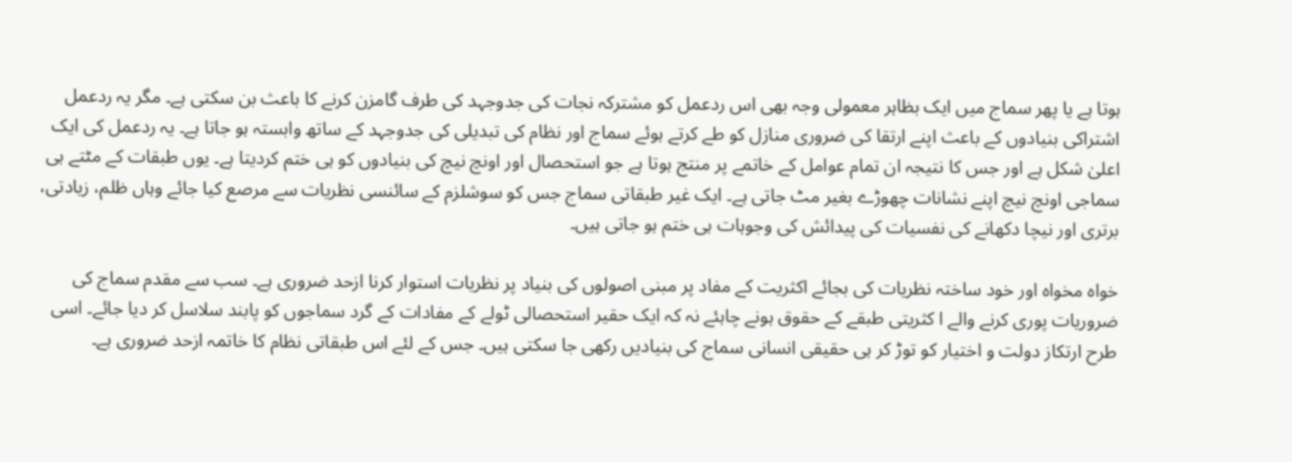ہوتا ہے یا پھر سماج میں ایک بظاہر معمولی وجہ بھی اس ردعمل کو مشترکہ نجات کی جدوجہد کی طرف گامزن کرنے کا باعث بن سکتی ہے۔ مگر یہ ردعمل اشتراکی بنیادوں کے باعث اپنے ارتقا کی ضروری منازل کو طے کرتے ہوئے سماج اور نظام کی تبدیلی کی جدوجہد کے ساتھ وابستہ ہو جاتا ہے۔ یہ ردعمل کی ایک اعلیٰ شکل ہے اور جس کا نتیجہ ان تمام عوامل کے خاتمے پر منتج ہوتا ہے جو استحصال اور اونچ نیچ کی بنیادوں کو ہی ختم کردیتا ہے۔ یوں طبقات کے مٹتے ہی سماجی اونچ نیچ اپنے نشانات چھوڑے بغیر مٹ جاتی ہے۔ ایک غیر طبقاتی سماج جس کو سوشلزم کے سائنسی نظریات سے مرصع کیا جائے وہاں ظلم، زیادتی، برتری اور نیچا دکھانے کی نفسیات کی پیدائش کی وجوہات ہی ختم ہو جاتی ہیں۔

خواہ مخواہ اور خود ساختہ نظریات کی بجائے اکثریت کے مفاد پر مبنی اصولوں کی بنیاد پر نظریات استوار کرنا ازحد ضروری ہے۔ سب سے مقدم سماج کی ضروریات پوری کرنے والے ا کثریتی طبقے کے حقوق ہونے چاہئے نہ کہ ایک حقیر استحصالی ٹولے کے مفادات کے گرد سماجوں کو پابند سلاسل کر دیا جائے۔ اسی طرح ارتکاز دولت و اختیار کو توڑ کر ہی حقیقی انسانی سماج کی بنیادیں رکھی جا سکتی ہیں۔ جس کے لئے اس طبقاتی نظام کا خاتمہ ازحد ضروری ہے۔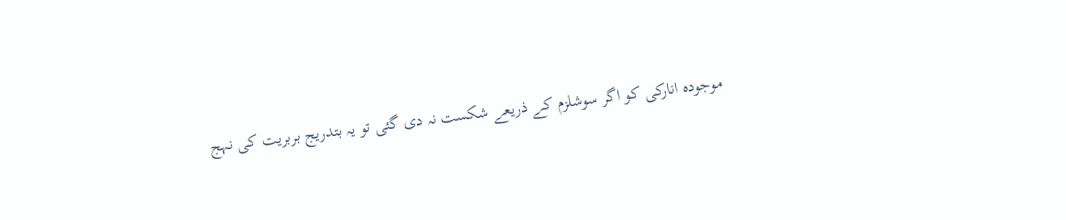موجودہ انارکی کو اگر سوشلزم کے ذریعے شکست نہ دی گئی تو یہ بتدریج بربریت کی نہج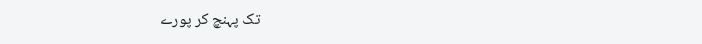تک پہنچ کر پورے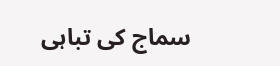سماج کی تباہی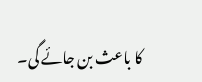کا باعث بن جائے گی۔